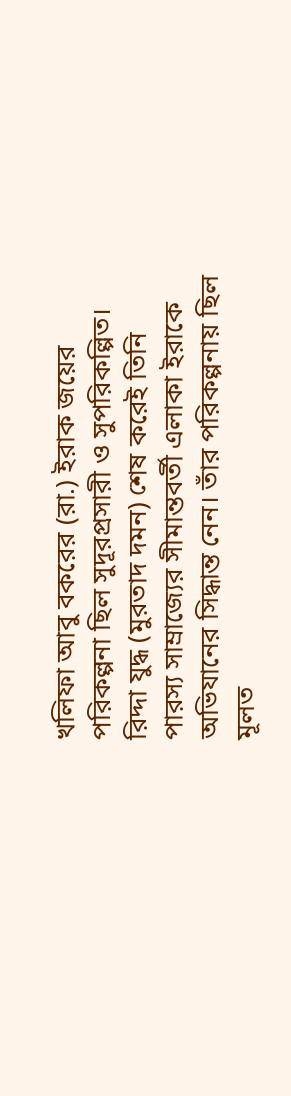খলিফা আবু বকরের (রা.) ইরাক জয়ের পরিকল্পনা ছিল সুদূরপ্রসারী ও সুপরিকল্পিত। রিদ্দা যুদ্ধ (মুরতাদ দমন) শেষ করেই তিনি পারস্য সাম্রাজ্যের সীমান্তবর্তী এলাকা ইরাকে অভিযানের সিদ্ধান্ত নেন। তাঁর পরিকল্পনায় ছিল মূলত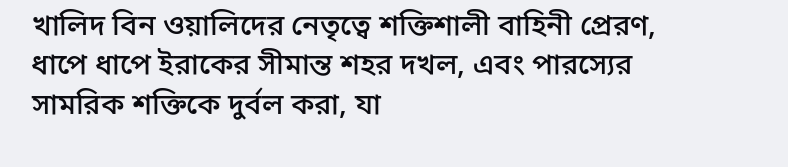খালিদ বিন ওয়ালিদের নেতৃত্বে শক্তিশালী বাহিনী প্রেরণ, ধাপে ধাপে ইরাকের সীমান্ত শহর দখল, এবং পারস্যের সামরিক শক্তিকে দুর্বল করা, যা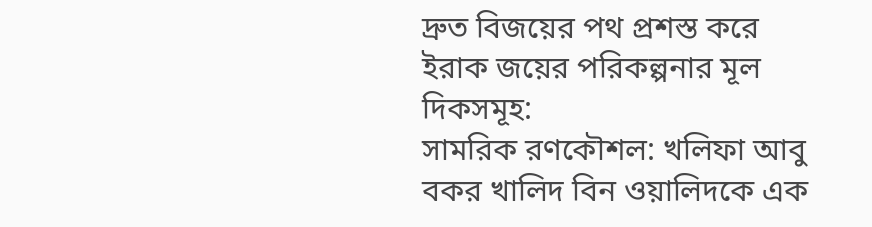দ্রুত বিজয়ের পথ প্রশস্ত করে
ইরাক জয়ের পরিকল্পনার মূল দিকসমূহ:
সামরিক রণকৌশল: খলিফা আবু বকর খালিদ বিন ওয়ালিদকে এক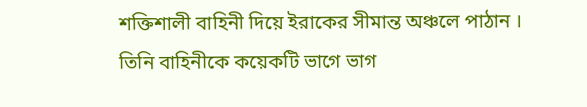শক্তিশালী বাহিনী দিয়ে ইরাকের সীমান্ত অঞ্চলে পাঠান । তিনি বাহিনীকে কয়েকটি ভাগে ভাগ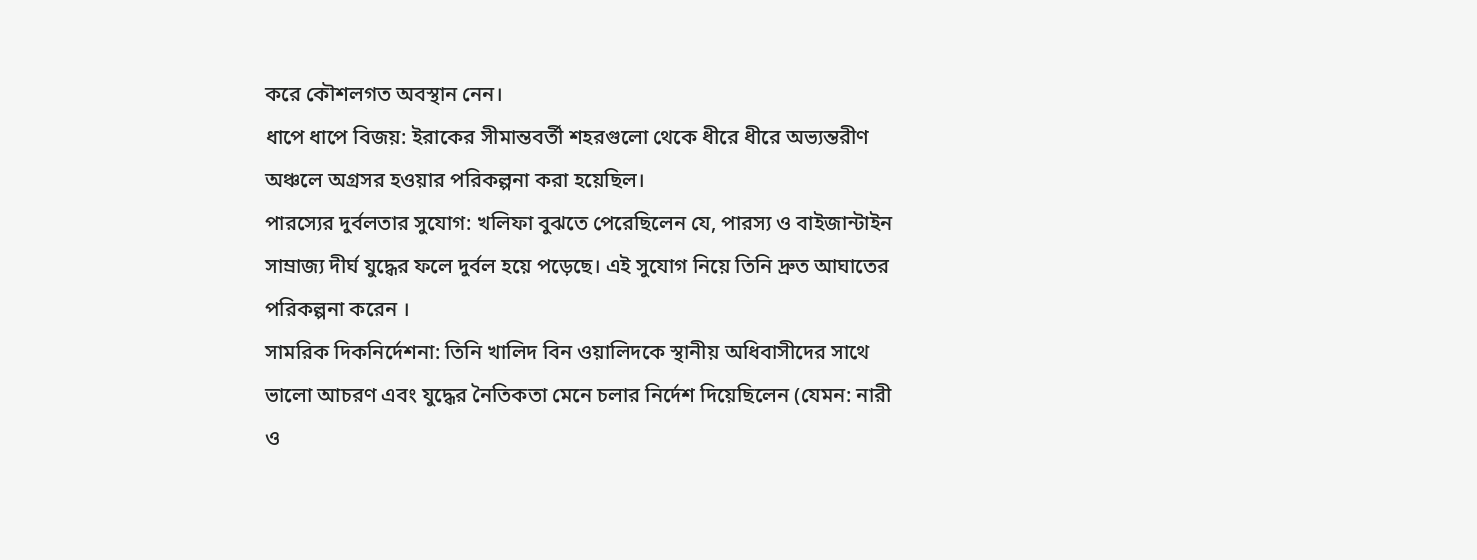করে কৌশলগত অবস্থান নেন।
ধাপে ধাপে বিজয়: ইরাকের সীমান্তবর্তী শহরগুলো থেকে ধীরে ধীরে অভ্যন্তরীণ অঞ্চলে অগ্রসর হওয়ার পরিকল্পনা করা হয়েছিল।
পারস্যের দুর্বলতার সুযোগ: খলিফা বুঝতে পেরেছিলেন যে, পারস্য ও বাইজান্টাইন সাম্রাজ্য দীর্ঘ যুদ্ধের ফলে দুর্বল হয়ে পড়েছে। এই সুযোগ নিয়ে তিনি দ্রুত আঘাতের পরিকল্পনা করেন ।
সামরিক দিকনির্দেশনা: তিনি খালিদ বিন ওয়ালিদকে স্থানীয় অধিবাসীদের সাথে ভালো আচরণ এবং যুদ্ধের নৈতিকতা মেনে চলার নির্দেশ দিয়েছিলেন (যেমন: নারী ও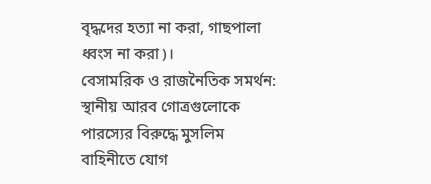বৃদ্ধদের হত্যা না করা, গাছপালা ধ্বংস না করা)।
বেসামরিক ও রাজনৈতিক সমর্থন: স্থানীয় আরব গোত্রগুলোকে পারস্যের বিরুদ্ধে মুসলিম বাহিনীতে যোগ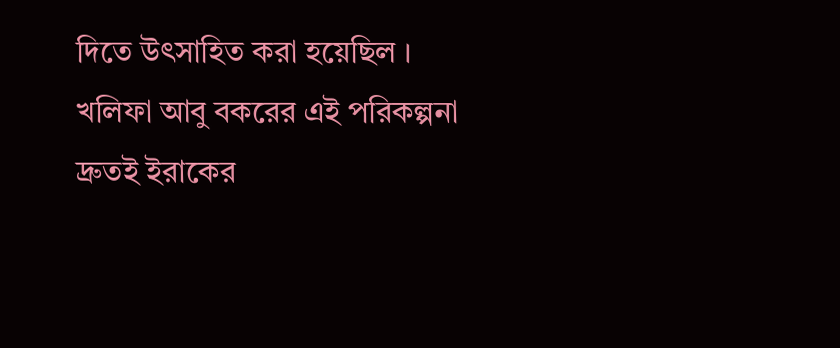দিতে উৎসাহিত করা হয়েছিল ।
খলিফা আবু বকরের এই পরিকল্পনা দ্রুতই ইরাকের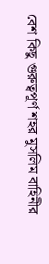বেশ কিছু গুরুত্বপূর্ণ শহর মুসলিম বাহিনীর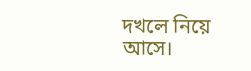দখলে নিয়ে আসে।